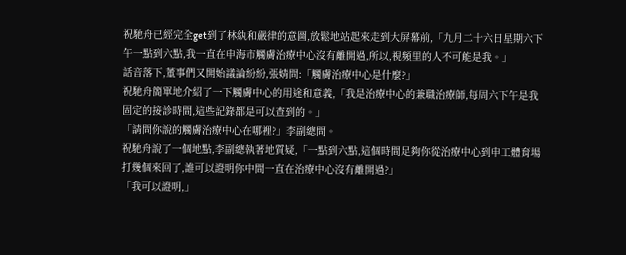祝馳舟已經完全get到了林紈和嚴律的意圖,放鬆地站起來走到大屏幕前,「九月二十六日星期六下午一點到六點,我一直在申海市觸膚治療中心沒有離開過,所以,視頻里的人不可能是我。」
話音落下,董事們又開始議論紛紛,張婧問:「觸膚治療中心是什麼?」
祝馳舟簡單地介紹了一下觸膚中心的用途和意義,「我是治療中心的兼職治療師,每周六下午是我固定的接診時間,這些記錄都是可以查到的。」
「請問你說的觸膚治療中心在哪裡?」李副總問。
祝馳舟說了一個地點,李副總執著地質疑,「一點到六點,這個時間足夠你從治療中心到申工體育場打幾個來回了,誰可以證明你中間一直在治療中心沒有離開過?」
「我可以證明,」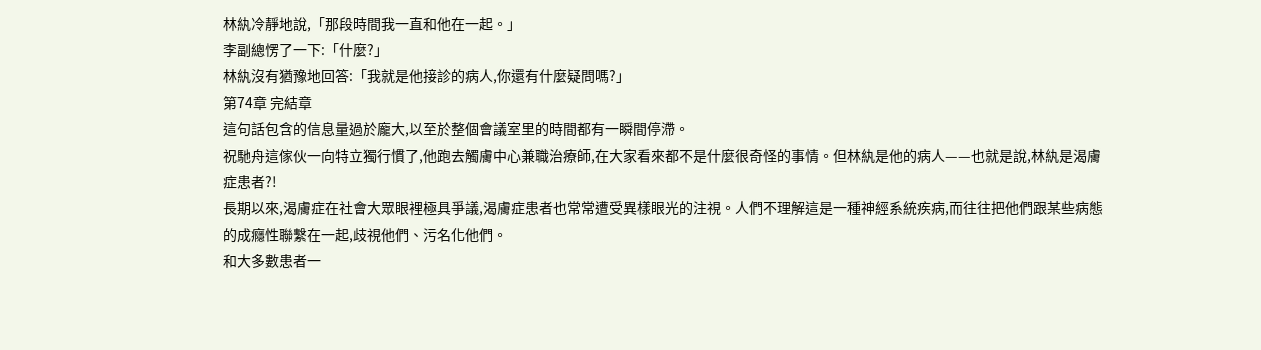林紈冷靜地說,「那段時間我一直和他在一起。」
李副總愣了一下:「什麼?」
林紈沒有猶豫地回答:「我就是他接診的病人,你還有什麼疑問嗎?」
第74章 完結章
這句話包含的信息量過於龐大,以至於整個會議室里的時間都有一瞬間停滯。
祝馳舟這傢伙一向特立獨行慣了,他跑去觸膚中心兼職治療師,在大家看來都不是什麼很奇怪的事情。但林紈是他的病人——也就是說,林紈是渴膚症患者?!
長期以來,渴膚症在社會大眾眼裡極具爭議,渴膚症患者也常常遭受異樣眼光的注視。人們不理解這是一種神經系統疾病,而往往把他們跟某些病態的成癮性聯繫在一起,歧視他們、污名化他們。
和大多數患者一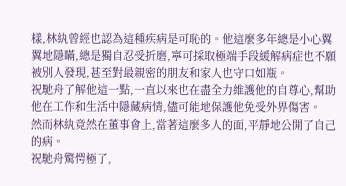樣,林紈曾經也認為這種疾病是可恥的。他這麼多年總是小心翼翼地隱瞞,總是獨自忍受折磨,寧可採取極端手段緩解病症也不願被別人發現,甚至對最親密的朋友和家人也守口如瓶。
祝馳舟了解他這一點,一直以來也在盡全力維護他的自尊心,幫助他在工作和生活中隱藏病情,儘可能地保護他免受外界傷害。
然而林紈竟然在董事會上,當著這麼多人的面,平靜地公開了自己的病。
祝馳舟驚愕極了,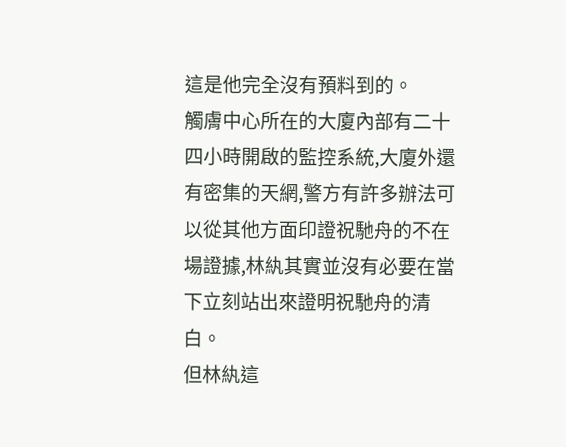這是他完全沒有預料到的。
觸膚中心所在的大廈內部有二十四小時開啟的監控系統,大廈外還有密集的天網,警方有許多辦法可以從其他方面印證祝馳舟的不在場證據,林紈其實並沒有必要在當下立刻站出來證明祝馳舟的清白。
但林紈這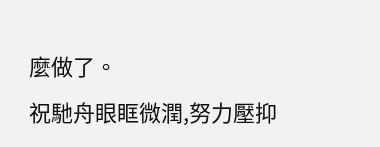麼做了。
祝馳舟眼眶微潤,努力壓抑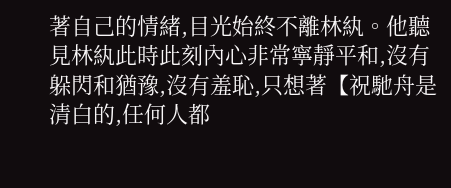著自己的情緒,目光始終不離林紈。他聽見林紈此時此刻內心非常寧靜平和,沒有躲閃和猶豫,沒有羞恥,只想著【祝馳舟是清白的,任何人都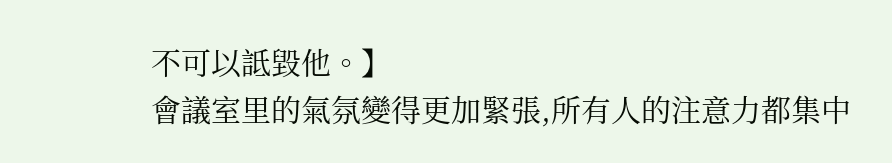不可以詆毀他。】
會議室里的氣氛變得更加緊張,所有人的注意力都集中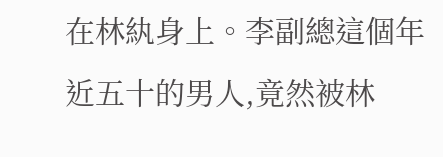在林紈身上。李副總這個年近五十的男人,竟然被林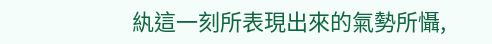紈這一刻所表現出來的氣勢所懾,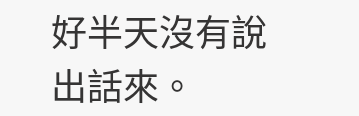好半天沒有說出話來。